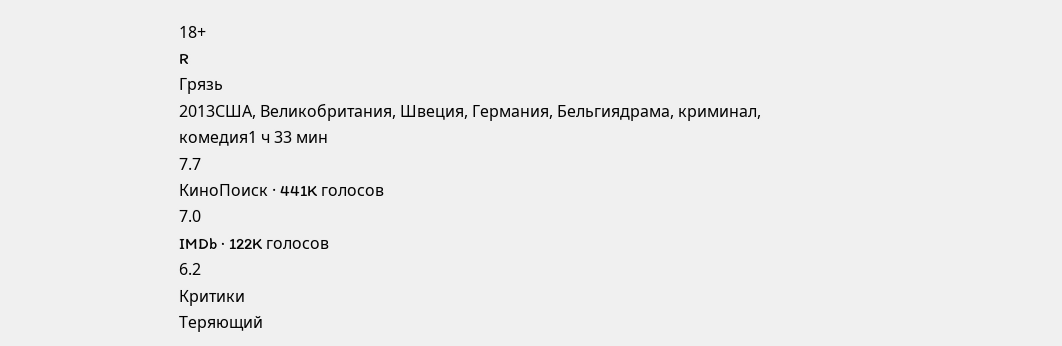18+
R
Грязь
2013США, Великобритания, Швеция, Германия, Бельгиядрама, криминал, комедия1 ч 33 мин
7.7
КиноПоиск · 441K голосов
7.0
IMDb · 122K голосов
6.2
Критики
Теряющий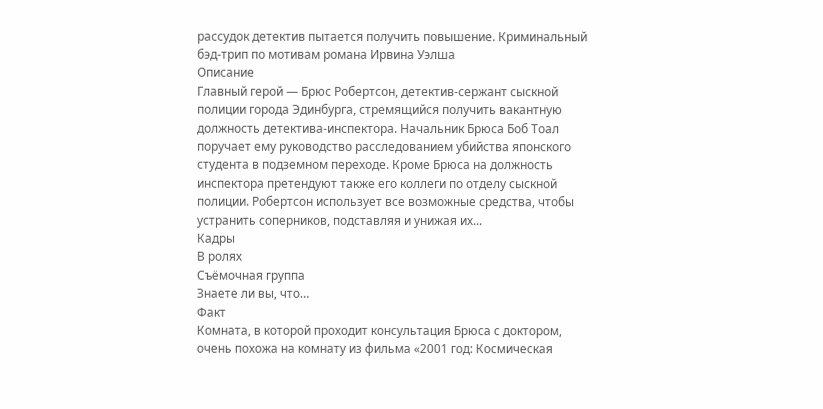рассудок детектив пытается получить повышение. Криминальный бэд-трип по мотивам романа Ирвина Уэлша
Описание
Главный герой — Брюс Робертсон, детектив-сержант сыскной полиции города Эдинбурга, стремящийся получить вакантную должность детектива-инспектора. Начальник Брюса Боб Тоал поручает ему руководство расследованием убийства японского студента в подземном переходе. Кроме Брюса на должность инспектора претендуют также его коллеги по отделу сыскной полиции. Робертсон использует все возможные средства, чтобы устранить соперников, подставляя и унижая их...
Кадры
В ролях
Съёмочная группа
Знаете ли вы, что…
Факт
Комната, в которой проходит консультация Брюса с доктором, очень похожа на комнату из фильма «2001 год: Космическая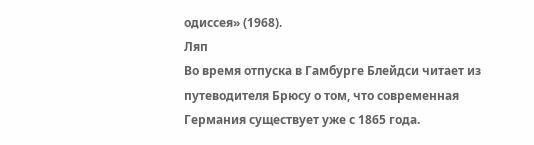одиссея» (1968).
Ляп
Во время отпуска в Гамбурге Блейдси читает из путеводителя Брюсу о том, что современная Германия существует уже с 1865 года.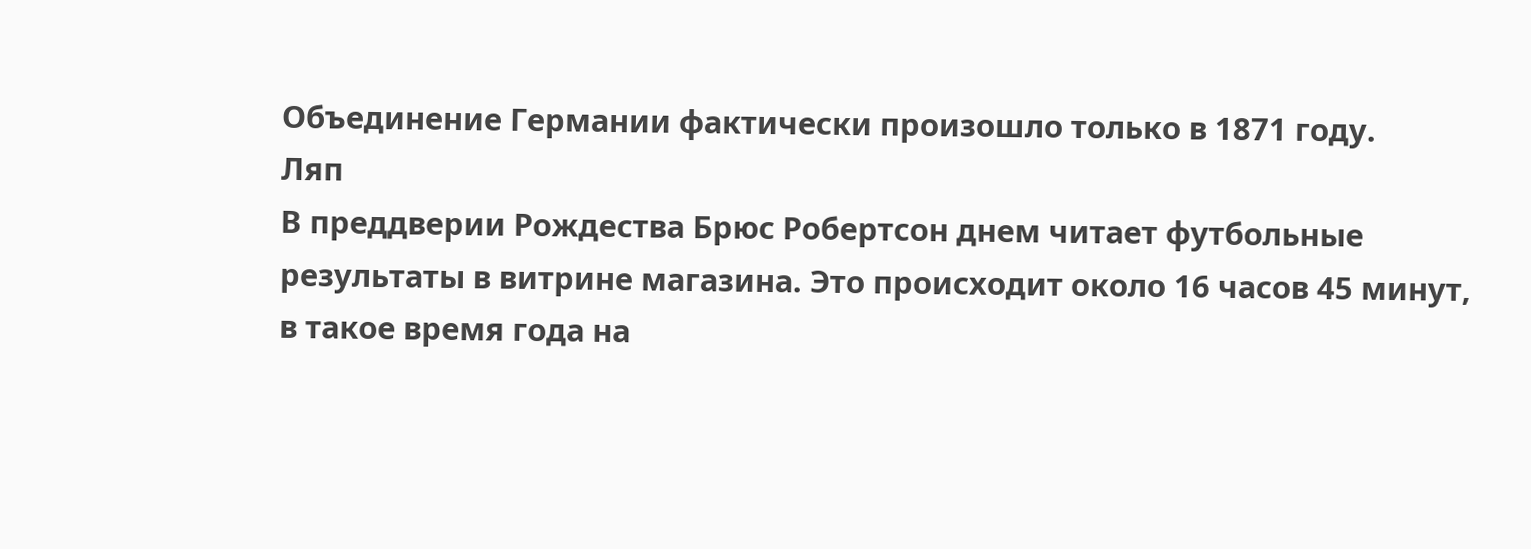Объединение Германии фактически произошло только в 1871 году.
Ляп
В преддверии Рождества Брюс Робертсон днем читает футбольные результаты в витрине магазина. Это происходит около 16 часов 45 минут, в такое время года на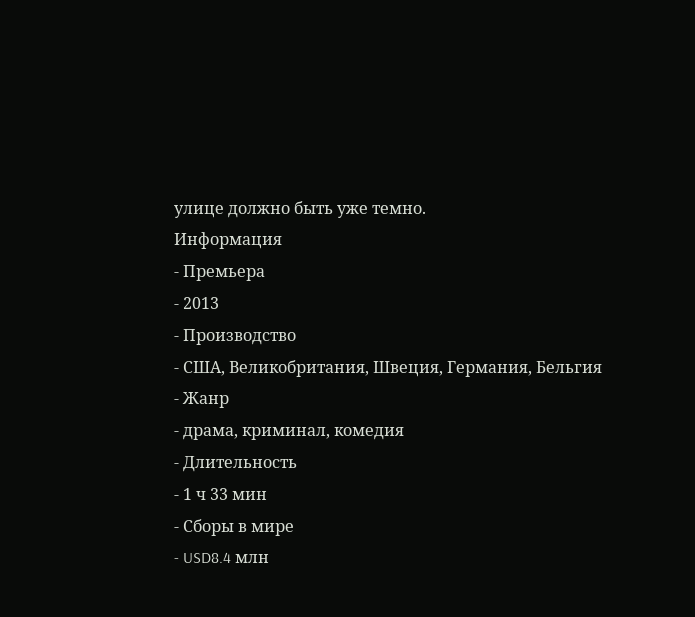улице должно быть уже темно.
Информация
- Премьера
- 2013
- Производство
- США, Великобритания, Швеция, Германия, Бельгия
- Жанр
- драма, криминал, комедия
- Длительность
- 1 ч 33 мин
- Сборы в мире
- USD8.4 млн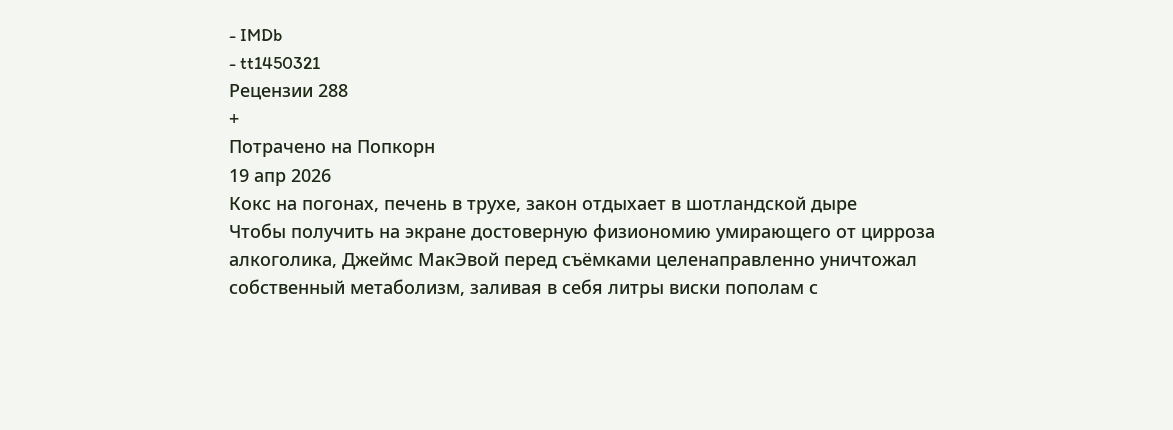- IMDb
- tt1450321
Рецензии 288
+
Потрачено на Попкорн
19 апр 2026
Кокс на погонах, печень в трухе, закон отдыхает в шотландской дыре
Чтобы получить на экране достоверную физиономию умирающего от цирроза алкоголика, Джеймс МакЭвой перед съёмками целенаправленно уничтожал собственный метаболизм, заливая в себя литры виски пополам с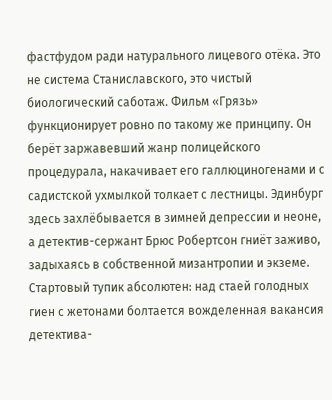фастфудом ради натурального лицевого отёка. Это не система Станиславского, это чистый биологический саботаж. Фильм «Грязь» функционирует ровно по такому же принципу. Он берёт заржавевший жанр полицейского процедурала, накачивает его галлюциногенами и с садистской ухмылкой толкает с лестницы. Эдинбург здесь захлёбывается в зимней депрессии и неоне, а детектив-сержант Брюс Робертсон гниёт заживо, задыхаясь в собственной мизантропии и экземе. Стартовый тупик абсолютен: над стаей голодных гиен с жетонами болтается вожделенная вакансия детектива-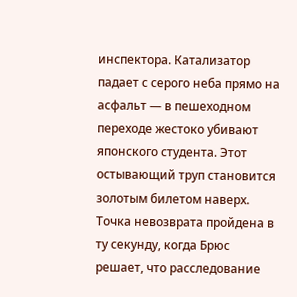инспектора. Катализатор падает с серого неба прямо на асфальт — в пешеходном переходе жестоко убивают японского студента. Этот остывающий труп становится золотым билетом наверх. Точка невозврата пройдена в ту секунду, когда Брюс решает, что расследование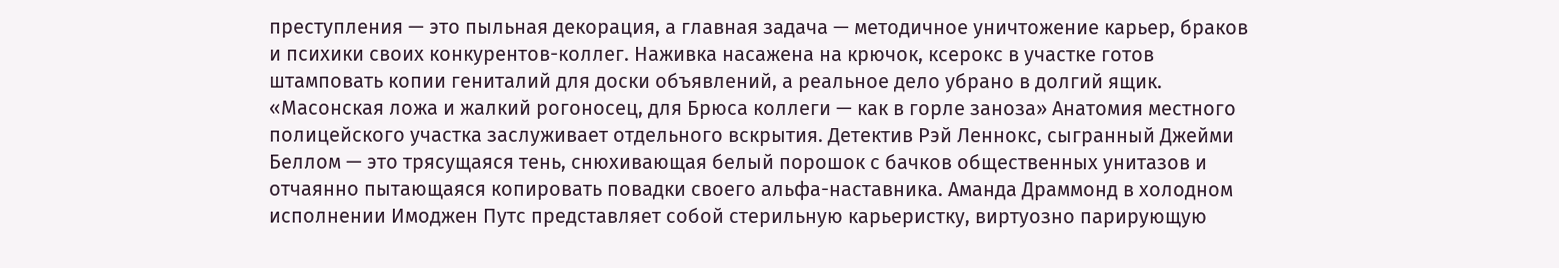преступления — это пыльная декорация, а главная задача — методичное уничтожение карьер, браков и психики своих конкурентов-коллег. Наживка насажена на крючок, ксерокс в участке готов штамповать копии гениталий для доски объявлений, а реальное дело убрано в долгий ящик. «Масонская ложа и жалкий рогоносец, для Брюса коллеги — как в горле заноза» Анатомия местного полицейского участка заслуживает отдельного вскрытия. Детектив Рэй Леннокс, сыгранный Джейми Беллом — это трясущаяся тень, снюхивающая белый порошок с бачков общественных унитазов и отчаянно пытающаяся копировать повадки своего альфа-наставника. Аманда Драммонд в холодном исполнении Имоджен Путс представляет собой стерильную карьеристку, виртуозно парирующую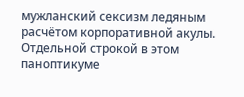мужланский сексизм ледяным расчётом корпоративной акулы. Отдельной строкой в этом паноптикуме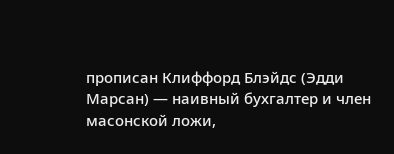прописан Клиффорд Блэйдс (Эдди Марсан) — наивный бухгалтер и член масонской ложи,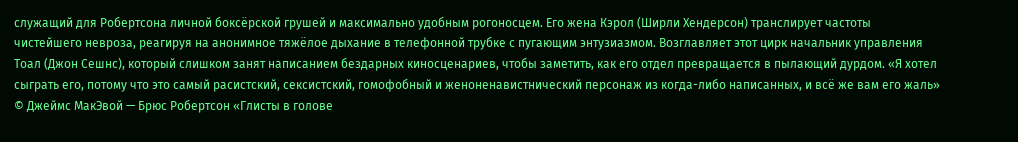служащий для Робертсона личной боксёрской грушей и максимально удобным рогоносцем. Его жена Кэрол (Ширли Хендерсон) транслирует частоты чистейшего невроза, реагируя на анонимное тяжёлое дыхание в телефонной трубке с пугающим энтузиазмом. Возглавляет этот цирк начальник управления Тоал (Джон Сешнс), который слишком занят написанием бездарных киносценариев, чтобы заметить, как его отдел превращается в пылающий дурдом. «Я хотел сыграть его, потому что это самый расистский, сексистский, гомофобный и женоненавистнический персонаж из когда-либо написанных, и всё же вам его жаль» © Джеймс МакЭвой — Брюс Робертсон «Глисты в голове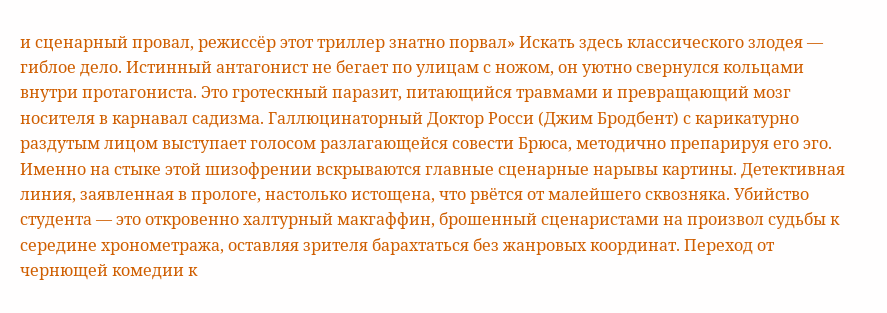и сценарный провал, режиссёр этот триллер знатно порвал» Искать здесь классического злодея — гиблое дело. Истинный антагонист не бегает по улицам с ножом, он уютно свернулся кольцами внутри протагониста. Это гротескный паразит, питающийся травмами и превращающий мозг носителя в карнавал садизма. Галлюцинаторный Доктор Росси (Джим Бродбент) с карикатурно раздутым лицом выступает голосом разлагающейся совести Брюса, методично препарируя его эго. Именно на стыке этой шизофрении вскрываются главные сценарные нарывы картины. Детективная линия, заявленная в прологе, настолько истощена, что рвётся от малейшего сквозняка. Убийство студента — это откровенно халтурный макгаффин, брошенный сценаристами на произвол судьбы к середине хронометража, оставляя зрителя барахтаться без жанровых координат. Переход от чернющей комедии к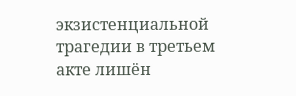экзистенциальной трагедии в третьем акте лишён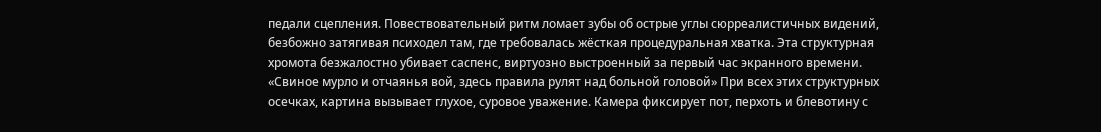педали сцепления. Повествовательный ритм ломает зубы об острые углы сюрреалистичных видений, безбожно затягивая психодел там, где требовалась жёсткая процедуральная хватка. Эта структурная хромота безжалостно убивает саспенс, виртуозно выстроенный за первый час экранного времени. «Свиное мурло и отчаянья вой, здесь правила рулят над больной головой» При всех этих структурных осечках, картина вызывает глухое, суровое уважение. Камера фиксирует пот, перхоть и блевотину с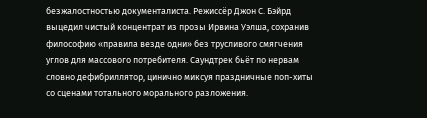безжалостностью документалиста. Режиссёр Джон С. Бэйрд выцедил чистый концентрат из прозы Ирвина Уэлша, сохранив философию «правила везде одни» без трусливого смягчения углов для массового потребителя. Саундтрек бьёт по нервам словно дефибриллятор, цинично миксуя праздничные поп-хиты со сценами тотального морального разложения.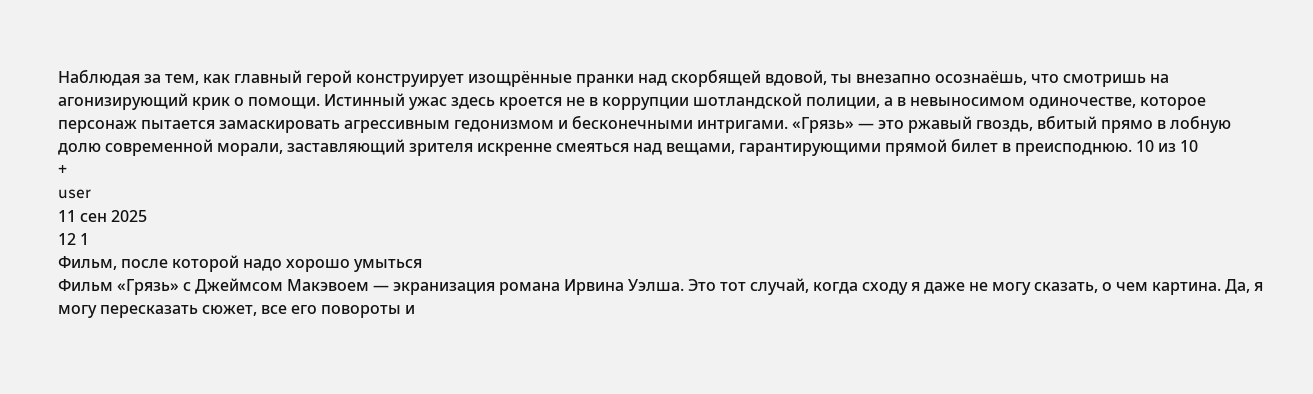Наблюдая за тем, как главный герой конструирует изощрённые пранки над скорбящей вдовой, ты внезапно осознаёшь, что смотришь на агонизирующий крик о помощи. Истинный ужас здесь кроется не в коррупции шотландской полиции, а в невыносимом одиночестве, которое персонаж пытается замаскировать агрессивным гедонизмом и бесконечными интригами. «Грязь» — это ржавый гвоздь, вбитый прямо в лобную долю современной морали, заставляющий зрителя искренне смеяться над вещами, гарантирующими прямой билет в преисподнюю. 10 из 10
+
user
11 сен 2025
12 1
Фильм, после которой надо хорошо умыться
Фильм «Грязь» с Джеймсом Макэвоем — экранизация романа Ирвина Уэлша. Это тот случай, когда сходу я даже не могу сказать, о чем картина. Да, я могу пересказать сюжет, все его повороты и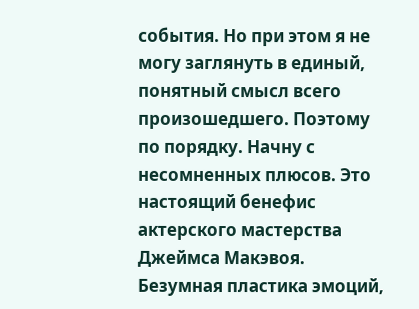события. Но при этом я не могу заглянуть в единый, понятный смысл всего произошедшего. Поэтому по порядку. Начну с несомненных плюсов. Это настоящий бенефис актерского мастерства Джеймса Макэвоя. Безумная пластика эмоций,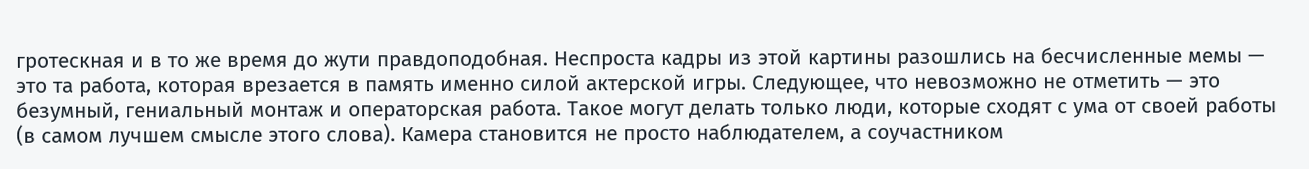гротескная и в то же время до жути правдоподобная. Неспроста кадры из этой картины разошлись на бесчисленные мемы — это та работа, которая врезается в память именно силой актерской игры. Следующее, что невозможно не отметить — это безумный, гениальный монтаж и операторская работа. Такое могут делать только люди, которые сходят с ума от своей работы (в самом лучшем смысле этого слова). Камера становится не просто наблюдателем, а соучастником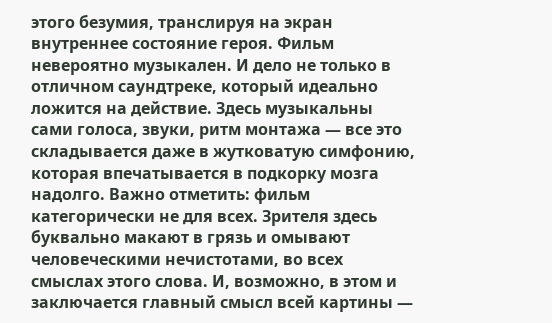этого безумия, транслируя на экран внутреннее состояние героя. Фильм невероятно музыкален. И дело не только в отличном саундтреке, который идеально ложится на действие. Здесь музыкальны сами голоса, звуки, ритм монтажа — все это складывается даже в жутковатую симфонию, которая впечатывается в подкорку мозга надолго. Важно отметить: фильм категорически не для всех. Зрителя здесь буквально макают в грязь и омывают человеческими нечистотами, во всех смыслах этого слова. И, возможно, в этом и заключается главный смысл всей картины —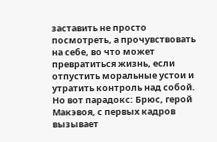заставить не просто посмотреть, а прочувствовать на себе, во что может превратиться жизнь, если отпустить моральные устои и утратить контроль над собой. Но вот парадокс: Брюс, герой Макэвоя, с первых кадров вызывает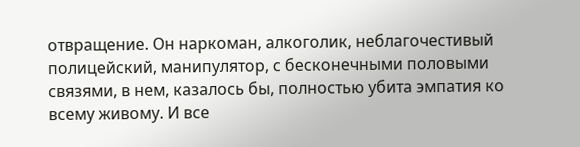отвращение. Он наркоман, алкоголик, неблагочестивый полицейский, манипулятор, с бесконечными половыми связями, в нем, казалось бы, полностью убита эмпатия ко всему живому. И все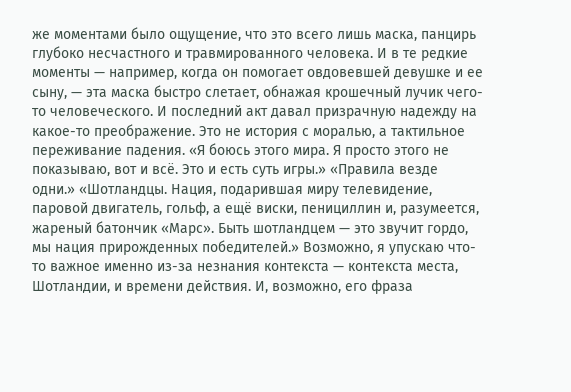же моментами было ощущение, что это всего лишь маска, панцирь глубоко несчастного и травмированного человека. И в те редкие моменты — например, когда он помогает овдовевшей девушке и ее сыну, — эта маска быстро слетает, обнажая крошечный лучик чего-то человеческого. И последний акт давал призрачную надежду на какое-то преображение. Это не история с моралью, а тактильное переживание падения. «Я боюсь этого мира. Я просто этого не показываю, вот и всё. Это и есть суть игры.» «Правила везде одни.» «Шотландцы. Нация, подарившая миру телевидение, паровой двигатель, гольф, а ещё виски, пенициллин и, разумеется, жареный батончик «Марс». Быть шотландцем — это звучит гордо, мы нация прирожденных победителей.» Возможно, я упускаю что-то важное именно из-за незнания контекста — контекста места, Шотландии, и времени действия. И, возможно, его фраза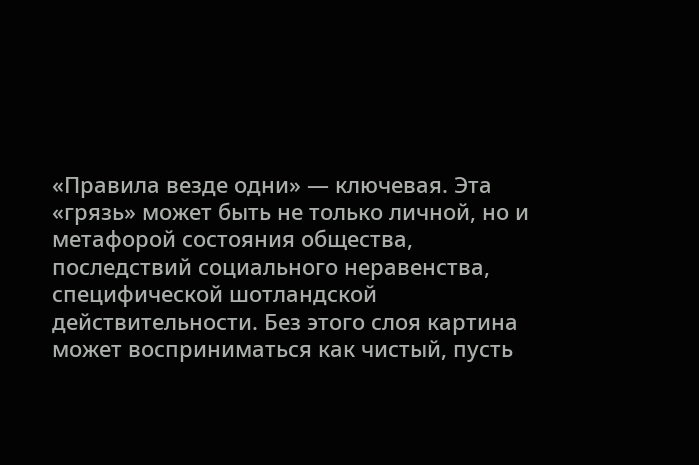«Правила везде одни» — ключевая. Эта «грязь» может быть не только личной, но и метафорой состояния общества, последствий социального неравенства, специфической шотландской действительности. Без этого слоя картина может восприниматься как чистый, пусть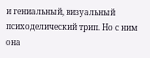и гениальный, визуальный психоделический трип. Но с ним она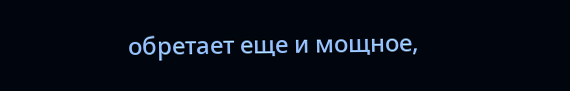обретает еще и мощное,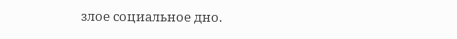злое социальное дно.